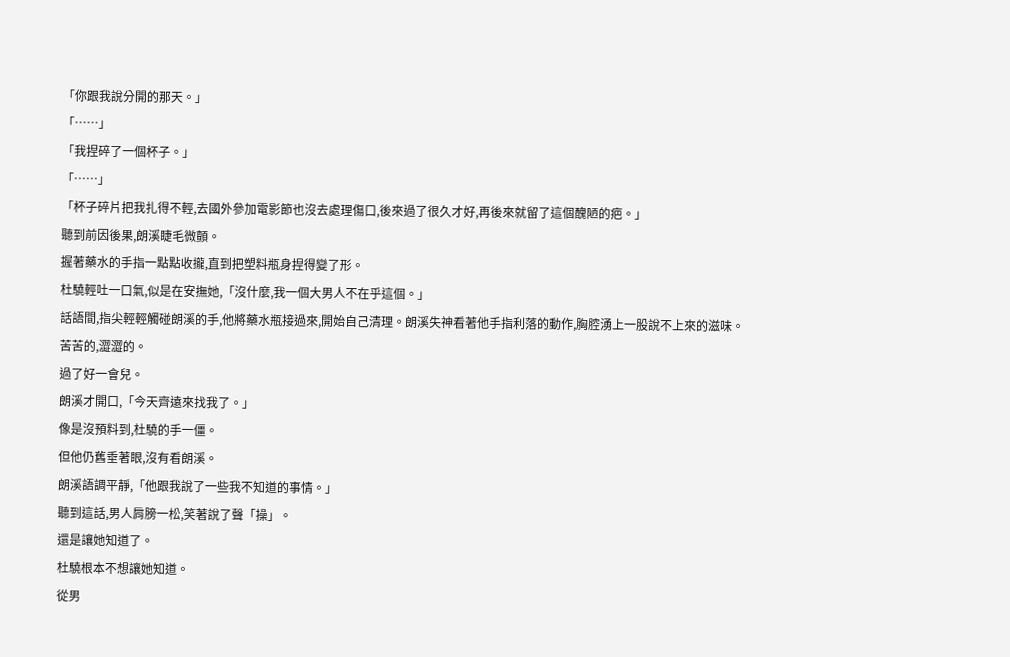「你跟我說分開的那天。」
「……」
「我捏碎了一個杯子。」
「……」
「杯子碎片把我扎得不輕,去國外參加電影節也沒去處理傷口,後來過了很久才好,再後來就留了這個醜陋的疤。」
聽到前因後果,朗溪睫毛微顫。
握著藥水的手指一點點收攏,直到把塑料瓶身捏得變了形。
杜驍輕吐一口氣,似是在安撫她,「沒什麼,我一個大男人不在乎這個。」
話語間,指尖輕輕觸碰朗溪的手,他將藥水瓶接過來,開始自己清理。朗溪失神看著他手指利落的動作,胸腔湧上一股說不上來的滋味。
苦苦的,澀澀的。
過了好一會兒。
朗溪才開口,「今天齊遠來找我了。」
像是沒預料到,杜驍的手一僵。
但他仍舊垂著眼,沒有看朗溪。
朗溪語調平靜,「他跟我說了一些我不知道的事情。」
聽到這話,男人肩膀一松,笑著說了聲「操」。
還是讓她知道了。
杜驍根本不想讓她知道。
從男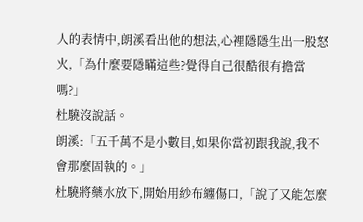人的表情中,朗溪看出他的想法,心裡隱隱生出一股怒火,「為什麼要隱瞞這些?覺得自己很酷很有擔當嗎?」
杜驍沒說話。
朗溪:「五千萬不是小數目,如果你當初跟我說,我不會那麼固執的。」
杜驍將藥水放下,開始用紗布纏傷口,「說了又能怎麼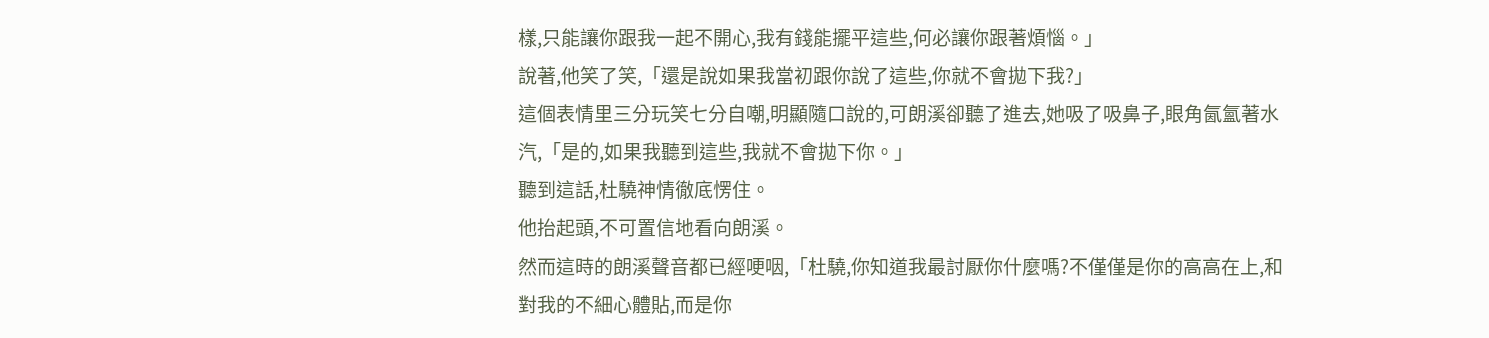樣,只能讓你跟我一起不開心,我有錢能擺平這些,何必讓你跟著煩惱。」
說著,他笑了笑,「還是說如果我當初跟你說了這些,你就不會拋下我?」
這個表情里三分玩笑七分自嘲,明顯隨口說的,可朗溪卻聽了進去,她吸了吸鼻子,眼角氤氳著水汽,「是的,如果我聽到這些,我就不會拋下你。」
聽到這話,杜驍神情徹底愣住。
他抬起頭,不可置信地看向朗溪。
然而這時的朗溪聲音都已經哽咽,「杜驍,你知道我最討厭你什麼嗎?不僅僅是你的高高在上,和對我的不細心體貼,而是你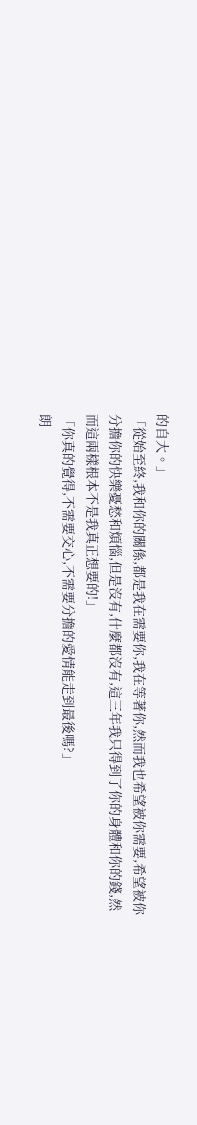的自大。」
「從始至終,我和你的關係,都是我在需要你,我在等著你,然而我也希望被你需要,希望被你分擔你的快樂憂愁和煩惱,但是沒有,什麼都沒有,這三年我只得到了你的身體和你的錢,然而這兩樣根本不是我真正想要的!」
「你真的覺得,不需要交心,不需要分擔的愛情能走到最後嗎?」
朗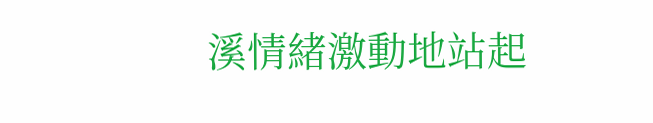溪情緒激動地站起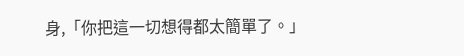身,「你把這一切想得都太簡單了。」